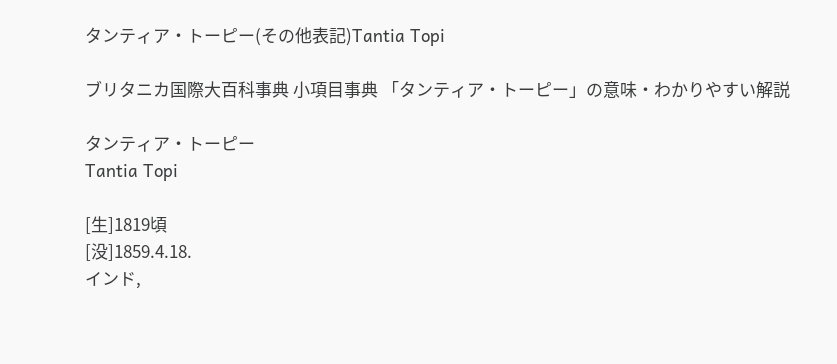タンティア・トーピー(その他表記)Tantia Topi

ブリタニカ国際大百科事典 小項目事典 「タンティア・トーピー」の意味・わかりやすい解説

タンティア・トーピー
Tantia Topi

[生]1819頃
[没]1859.4.18.
インド,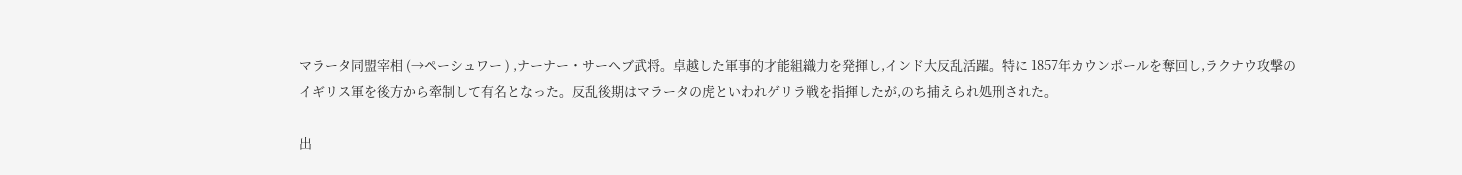マラータ同盟宰相 (→ペーシュワー ) ,ナーナー・サーヘブ武将。卓越した軍事的才能組織力を発揮し,インド大反乱活躍。特に 1857年カウンポールを奪回し,ラクナウ攻撃のイギリス軍を後方から牽制して有名となった。反乱後期はマラータの虎といわれゲリラ戦を指揮したが,のち捕えられ処刑された。

出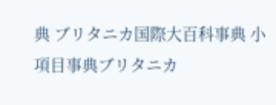典 ブリタニカ国際大百科事典 小項目事典ブリタニカ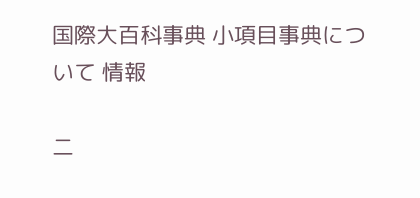国際大百科事典 小項目事典について 情報

二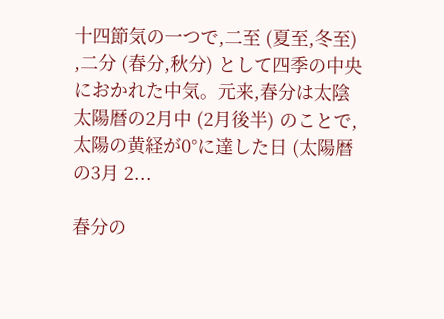十四節気の一つで,二至 (夏至,冬至) ,二分 (春分,秋分) として四季の中央におかれた中気。元来,春分は太陰太陽暦の2月中 (2月後半) のことで,太陽の黄経が0°に達した日 (太陽暦の3月 2...

春分の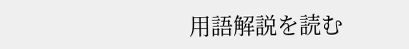用語解説を読む